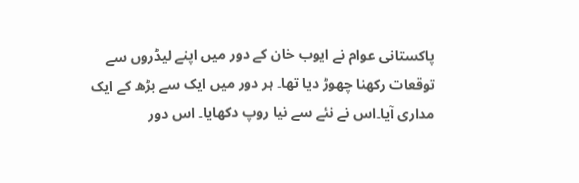پاکستانی عوام نے ایوب خان کے دور میں اپنے لیڈروں سے توقعات رکھنا چھوڑ دیا تھا۔ ہر دور میں ایک سے بڑھ کے ایک مداری آیا۔اس نے نئے سے نیا روپ دکھایا۔ اس دور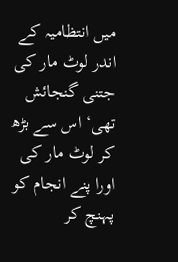میں انتظامیہ کے اندر لوٹ مار کی جتنی گنجائش تھی‘ اس سے بڑھ کر لوٹ مار کی اورا پنے انجام کو پہنچ کر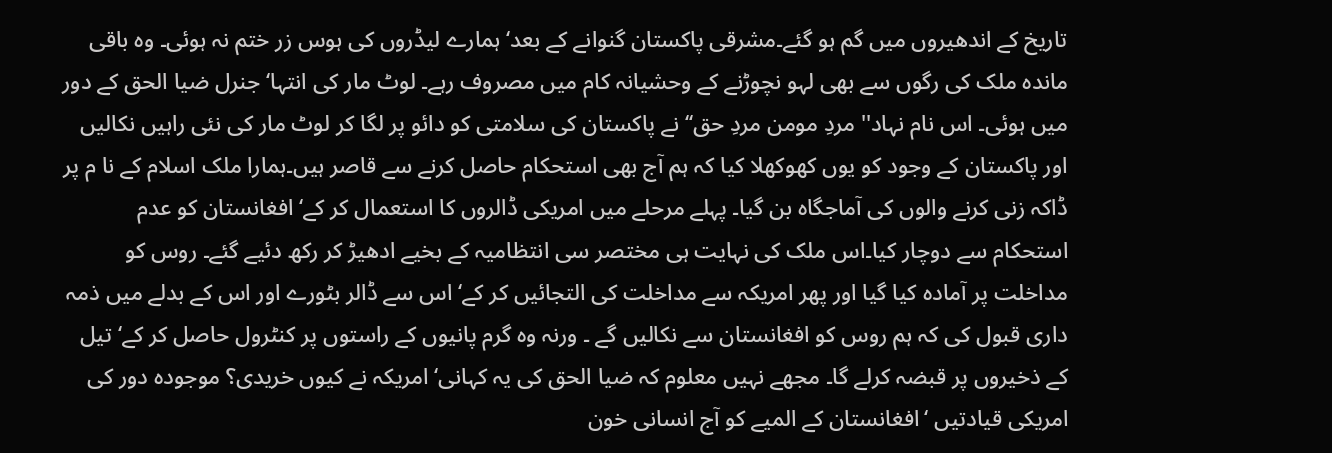تاریخ کے اندھیروں میں گم ہو گئے۔مشرقی پاکستان گنوانے کے بعد‘ ہمارے لیڈروں کی ہوس زر ختم نہ ہوئی۔ وہ باقی ماندہ ملک کی رگوں سے بھی لہو نچوڑنے کے وحشیانہ کام میں مصروف رہے۔ لوٹ مار کی انتہا‘ جنرل ضیا الحق کے دور میں ہوئی۔ اس نام نہاد'' مردِ مومن مردِ حق‘‘ نے پاکستان کی سلامتی کو دائو پر لگا کر لوٹ مار کی نئی راہیں نکالیں اور پاکستان کے وجود کو یوں کھوکھلا کیا کہ ہم آج بھی استحکام حاصل کرنے سے قاصر ہیں۔ہمارا ملک اسلام کے نا م پر ڈاکہ زنی کرنے والوں کی آماجگاہ بن گیا۔ پہلے مرحلے میں امریکی ڈالروں کا استعمال کر کے‘ افغانستان کو عدم استحکام سے دوچار کیا۔اس ملک کی نہایت ہی مختصر سی انتظامیہ کے بخیے ادھیڑ کر رکھ دئیے گئے۔ روس کو مداخلت پر آمادہ کیا گیا اور پھر امریکہ سے مداخلت کی التجائیں کر کے‘ اس سے ڈالر بٹورے اور اس کے بدلے میں ذمہ داری قبول کی کہ ہم روس کو افغانستان سے نکالیں گے ۔ ورنہ وہ گرم پانیوں کے راستوں پر کنٹرول حاصل کر کے‘ تیل کے ذخیروں پر قبضہ کرلے گا۔ مجھے نہیں معلوم کہ ضیا الحق کی یہ کہانی‘ امریکہ نے کیوں خریدی؟ موجودہ دور کی امریکی قیادتیں ‘افغانستان کے المیے کو آج انسانی خون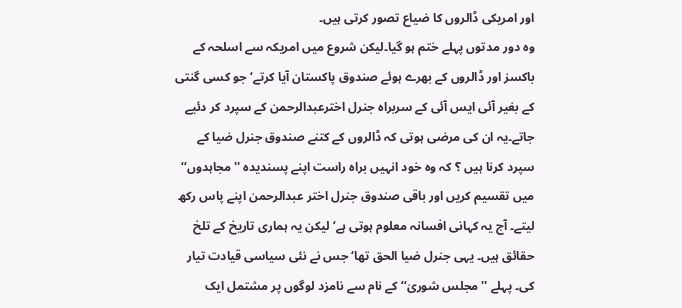اور امریکی ڈالروں کا ضیاع تصور کرتی ہیں۔
وہ دور مدتوں پہلے ختم ہو گیا۔لیکن شروع میں امریکہ سے اسلحہ کے باکسز اور ڈالروں کے بھرے ہوئے صندوق پاکستان آیا کرتے‘ جو کسی گنتی کے بغیر آئی ایس آئی کے سربراہ جنرل اخترعبدالرحمن کے سپرد کر دئیے جاتے۔یہ ان کی مرضی ہوتی کہ ڈالروں کے کتنے صندوق جنرل ضیا کے سپرد کرنا ہیں ؟ کہ وہ خود انہیں براہ راست اپنے پسندیدہ ''مجاہدوں‘‘ میں تقسیم کریں اور باقی صندوق جنرل اختر عبدالرحمن اپنے پاس رکھ لیتے۔ آج یہ کہانی افسانہ معلوم ہوتی ہے‘ لیکن یہ ہماری تاریخ کے تلخ حقائق ہیں۔ یہی جنرل ضیا الحق تھا‘ جس نے نئی سیاسی قیادت تیار کی۔ پہلے ''مجلس شوریٰ‘‘ کے نام سے نامزد لوگوں پر مشتمل ایک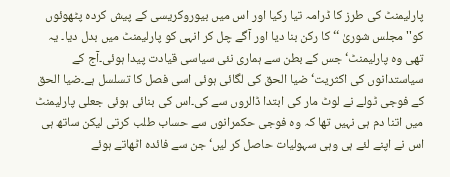پارلیمنٹ کی طرز کا ڈرامہ تیا رکیا اور اس میں بیوروکریسی کے پیش کردہ پٹھوئوں کو'' مجلس شوریٰ ‘‘کا رکن بنا دیا اور آگے چل کر انہی کو پارلیمنٹ میں بدل دیا۔ یہ تھی وہ پارلیمنٹ‘ جس کے بطن سے ہماری نئی سیاسی قیادت پیدا ہوئی۔آج کے سیاستدانوں کی اکثریت‘ ضیا الحق کی لگائی ہوئی اسی فصل کا تسلسل ہے۔ضیا الحق کے فوجی ٹولے نے لوٹ مار کی ابتدا ڈالروں سے کی۔اس کی بنائی ہوئی جعلی پارلیمنٹ میں اتنا دم ہی نہیں تھا کہ وہ فوجی حکمرانوں سے حساب طلب کرتی لیکن ساتھ ہی اس نے اپنے لئے ہی وہی سہولیات حاصل کر لیں‘ جن سے فائدہ اٹھاتے ہوئے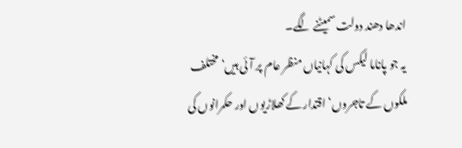اندھا دھند دولت سمیٹنے لگے۔
یہ جو پاناما لیکس کی کہانیاں منظر عام پر آئی ہیں‘ مختلف ملکوں کے تاجروں‘ اقتدار کے کھلاڑیوں اور حکمرانوں کی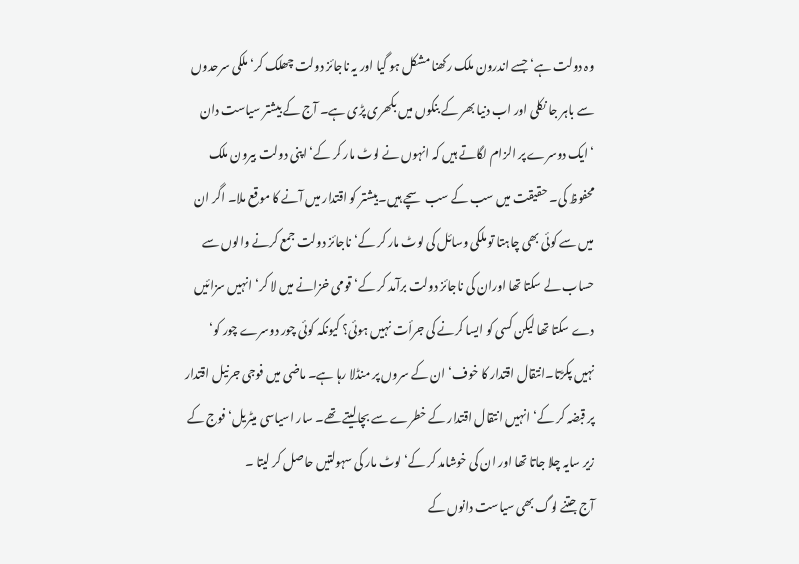وہ دولت ہے‘ جسے اندرون ملک رکھنا مشکل ہو گیا اور یہ ناجائز دولت چھلک کر‘ ملکی سرحدوں سے باہر جا نکلی اور اب دنیا بھر کے بنکوں میں بکھری پڑی ہے۔ آج کے بیشتر سیاست دان ‘ایک دوسرے پر الزام لگاتے ہیں کہ انہوں نے لوٹ مار کر کے‘ اپنی دولت بیرون ملک محفوظ کی۔ حقیقت میں سب کے سب سچے ہیں۔بیشتر کو اقتدار میں آنے کا موقع ملا۔ اگر ان میں سے کوئی بھی چاہتا تو ملکی وسائل کی لوٹ مار کر کے‘ ناجائز دولت جمع کرنے والوں سے حساب لے سکتا تھا اوران کی ناجائز دولت برآمد کر کے‘ قومی خزانے میں لا کر‘ انہیں سزائیں دے سکتا تھا لیکن کسی کو ایسا کرنے کی جرأت نہیں ہوئی؟ کیونکہ کوئی چور دوسرے چور کو‘ نہیں پکڑتا۔انتقال اقتدار کا خوف‘ ان کے سروں پر منڈلا رہا ہے۔ ماضی میں فوجی جرنیل اقتدار پر قبضہ کر کے‘ انہیں انتقال اقتدار کے خطرے سے بچالیتے تھے۔ سار اسیاسی میٹریل‘ فوج کے زیر سایہ چلا جاتا تھا اور ان کی خوشامد کر کے‘ لوٹ مار کی سہولتیں حاصل کر لیتا ۔
آج جتنے لوگ بھی سیاست دانوں کے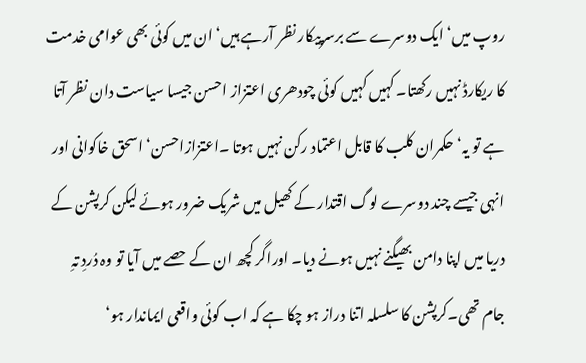روپ میں‘ ایک دوسرے سے برسرپیکار نظر آرہے ہیں‘ ان میں کوئی بھی عوامی خدمت کا ریکارڈ نہیں رکھتا۔ کہیں کہیں کوئی چودھری اعتزاز احسن جیسا سیاست دان نظر آتا ہے تو یہ‘ حکمران کلب کا قابل اعتماد رکن نہیں ہوتا ۔اعتزازاحسن‘ اسحق خاکوانی اور انہی جیسے چند دوسرے لوگ اقتدار کے کھیل میں شریک ضرور ہوئے لیکن کرپشن کے دریا میں اپنا دامن بھیگنے نہیں ہونے دیا۔ اوراگر کچھ ان کے حصے میں آیا تو وہ دُردِ تہِ جام تھی۔کرپشن کا سلسلہ اتنا دراز ہو چکا ہے کہ اب کوئی واقعی ایماندار ہو‘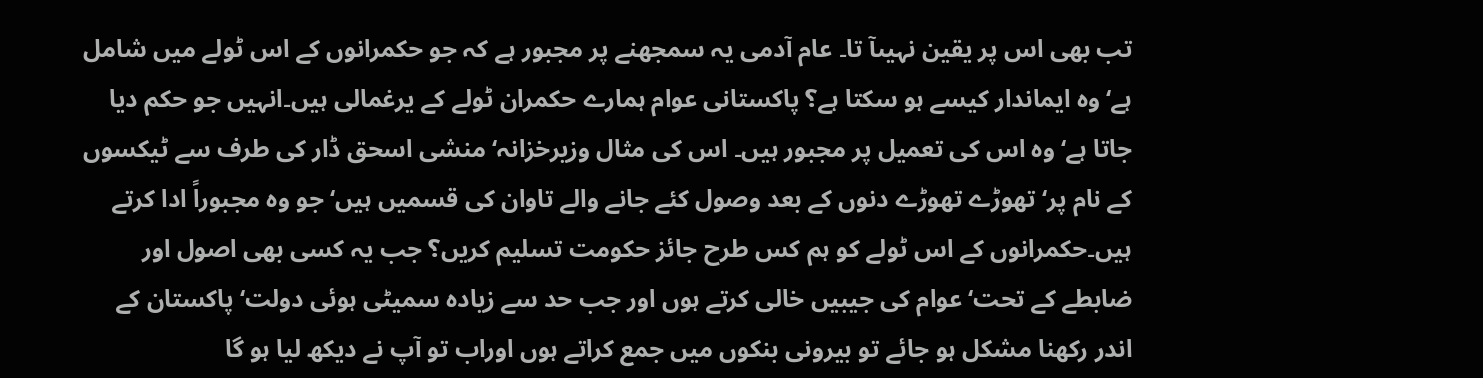تب بھی اس پر یقین نہیںآ تا۔ عام آدمی یہ سمجھنے پر مجبور ہے کہ جو حکمرانوں کے اس ٹولے میں شامل ہے‘ وہ ایماندار کیسے ہو سکتا ہے؟ پاکستانی عوام ہمارے حکمران ٹولے کے یرغمالی ہیں۔انہیں جو حکم دیا جاتا ہے‘ وہ اس کی تعمیل پر مجبور ہیں۔ اس کی مثال وزیرخزانہ‘ منشی اسحق ڈار کی طرف سے ٹیکسوں کے نام پر‘ تھوڑے تھوڑے دنوں کے بعد وصول کئے جانے والے تاوان کی قسمیں ہیں‘ جو وہ مجبوراً ادا کرتے ہیں۔حکمرانوں کے اس ٹولے کو ہم کس طرح جائز حکومت تسلیم کریں؟ جب یہ کسی بھی اصول اور ضابطے کے تحت‘ عوام کی جیبیں خالی کرتے ہوں اور جب حد سے زیادہ سمیٹی ہوئی دولت‘ پاکستان کے اندر رکھنا مشکل ہو جائے تو بیرونی بنکوں میں جمع کراتے ہوں اوراب تو آپ نے دیکھ لیا ہو گا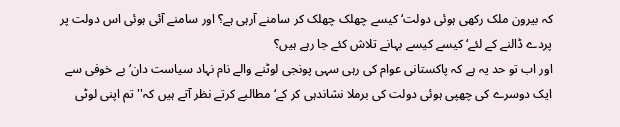کہ بیرون ملک رکھی ہوئی دولت‘ کیسے چھلک چھلک کر سامنے آرہی ہے؟ اور سامنے آئی ہوئی اس دولت پر پردے ڈالنے کے لئے‘ کیسے کیسے بہانے تلاش کئے جا رہے ہیں؟
اور اب تو حد یہ ہے کہ پاکستانی عوام کی رہی سہی پونجی لوٹنے والے نام نہاد سیاست دان‘ بے خوفی سے ایک دوسرے کی چھپی ہوئی دولت کی برملا نشاندہی کر کے‘مطالبے کرتے نظر آتے ہیں کہ'' تم اپنی لوٹی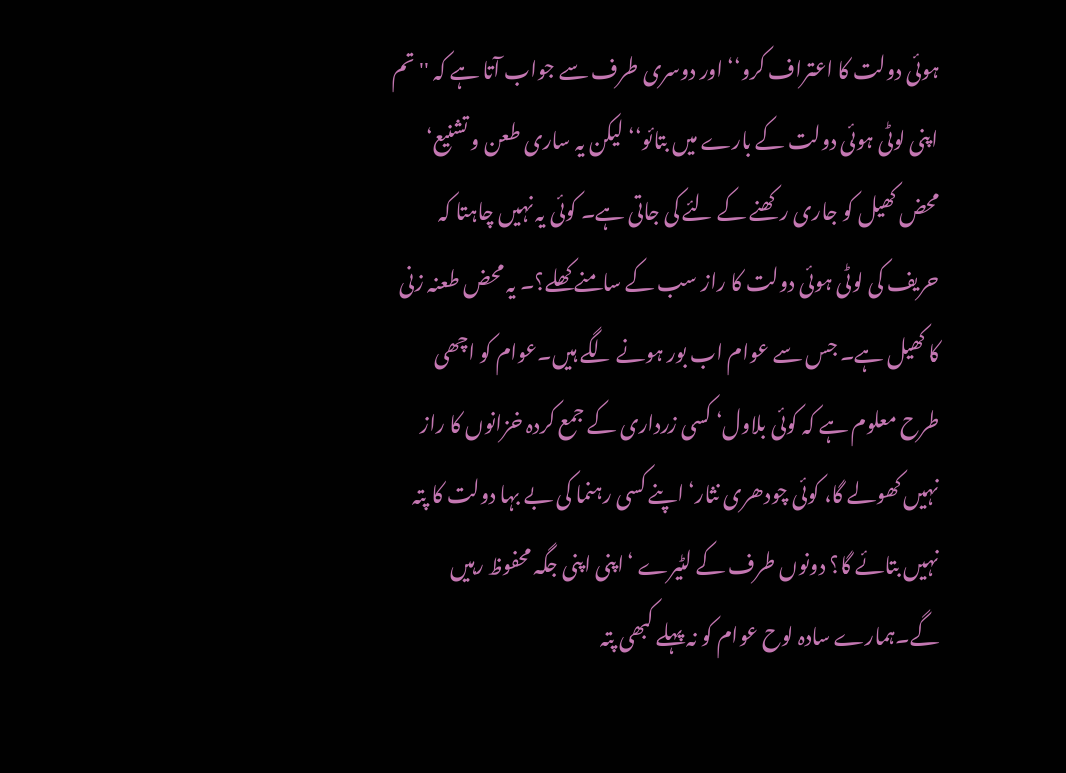ہوئی دولت کا اعتراف کرو‘‘ اور دوسری طرف سے جواب آتا ہے کہ ''تم اپنی لوٹی ہوئی دولت کے بارے میں بتائو‘‘ لیکن یہ ساری طعن و تشنیع‘ محض کھیل کو جاری رکھنے کے لئے کی جاتی ہے۔ کوئی یہ نہیں چاہتا کہ حریف کی لوٹی ہوئی دولت کا راز سب کے سامنے کھلے؟۔ یہ محض طعنہ زنی کا کھیل ہے۔ جس سے عوام اب بور ہونے لگے ہیں۔عوام کو اچھی طرح معلوم ہے کہ کوئی بلاول‘ کسی زرداری کے جمع کردہ خزانوں کا راز نہیں کھولے گا، کوئی چودھری نثار‘ اپنے کسی رہنما کی بے بہا دولت کا پتہ نہیں بتائے گا؟ دونوں طرف کے لٹیرے ‘اپنی اپنی جگہ محفوظ رہیں گے۔ہمارے سادہ لوح عوام کو نہ پہلے کبھی پتہ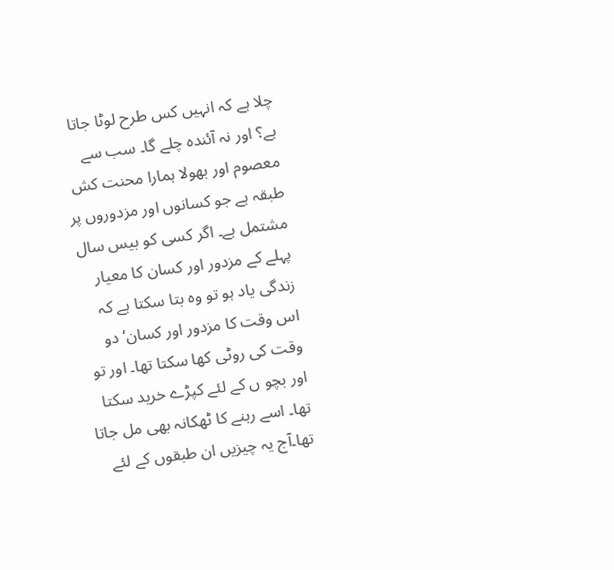چلا ہے کہ انہیں کس طرح لوٹا جاتا ہے؟ اور نہ آئندہ چلے گا۔ سب سے معصوم اور بھولا ہمارا محنت کش طبقہ ہے جو کسانوں اور مزدوروں پر مشتمل ہے۔ اگر کسی کو بیس سال پہلے کے مزدور اور کسان کا معیار زندگی یاد ہو تو وہ بتا سکتا ہے کہ اس وقت کا مزدور اور کسان‘ دو وقت کی روٹی کھا سکتا تھا۔ اور تو اور بچو ں کے لئے کپڑے خرید سکتا تھا۔ اسے رہنے کا ٹھکانہ بھی مل جاتا تھا۔آج یہ چیزیں ان طبقوں کے لئے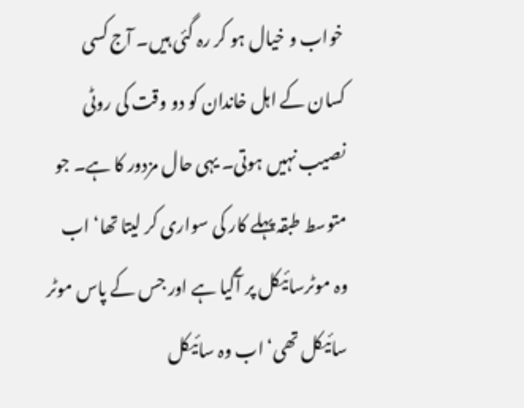خواب و خیال ہو کر رہ گئی ہیں۔ آج کسی کسان کے اہل خاندان کو دو وقت کی روٹی نصیب نہیں ہوتی۔ یہی حال مزدور کا ہے۔ جو متوسط طبقہ پہلے کار کی سواری کر لیتا تھا‘ اب وہ موٹرسائیکل پر آگیا ہے اور جس کے پاس موٹر سائیکل تھی‘ اب وہ سائیکل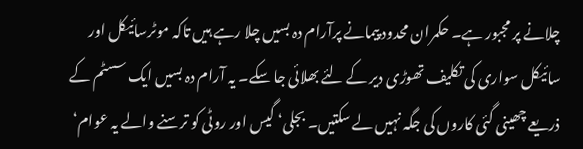چلانے پر مجبور ہے۔ حکمران محدود پیمانے پرآرام دہ بسیں چلا رہے ہیں تاکہ موٹرسائیکل اور سائیکل سواری کی تکلیف تھوڑی دیر کے لئے بھلائی جا سکے۔ یہ آرام دہ بسیں ایک سسٹم کے ذریعے چھینی گئی کاروں کی جگہ نہیں لے سکتیں۔ بجلی‘ گیس اور روٹی کو ترسنے والے یہ عوام‘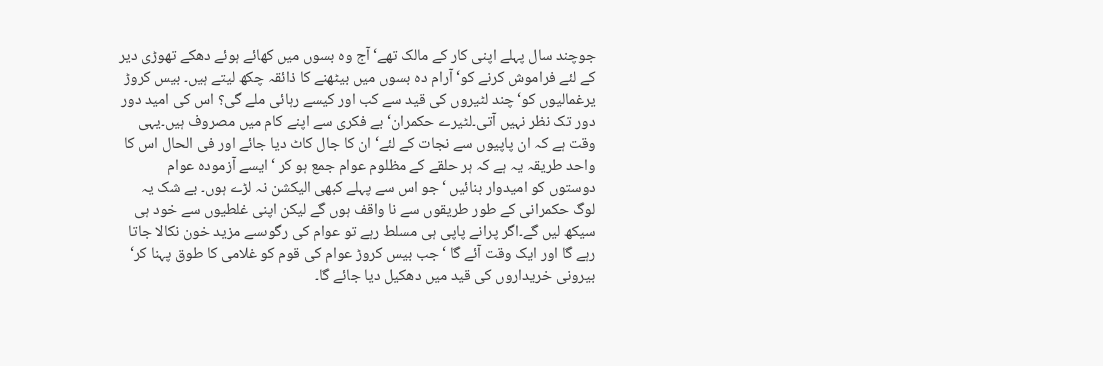جوچند سال پہلے اپنی کار کے مالک تھے‘ آج وہ بسوں میں کھائے ہوئے دھکے تھوڑی دیر کے لئے فراموش کرنے کو‘ آرام دہ بسوں میں بیٹھنے کا ذائقہ چکھ لیتے ہیں۔ بیس کروڑ یرغمالیوں کو‘چند لٹیروں کی قید سے کب اور کیسے رہائی ملے گی؟ اس کی امید دور دور تک نظر نہیں آتی۔لٹیرے حکمران‘ بے فکری سے اپنے کام میں مصروف ہیں۔یہی وقت ہے کہ ان پاپیوں سے نجات کے لئے‘ ان کا جال کاٹ دیا جائے اور فی الحال اس کا واحد طریقہ یہ ہے کہ ہر حلقے کے مظلوم عوام جمع ہو کر ‘ایسے آزمودہ عوام دوستوں کو امیدوار بنائیں ‘جو اس سے پہلے کبھی الیکشن نہ لڑے ہوں۔ بے شک یہ لوگ حکمرانی کے طور طریقوں سے نا واقف ہوں گے لیکن اپنی غلطیوں سے خود ہی سیکھ لیں گے۔اگر پرانے پاپی ہی مسلط رہے تو عوام کی رگوںسے مزید خون نکالا جاتا رہے گا اور ایک وقت آئے گا ‘جب بیس کروڑ عوام کی قوم کو غلامی کا طوق پہنا کر‘ بیرونی خریداروں کی قید میں دھکیل دیا جائے گا۔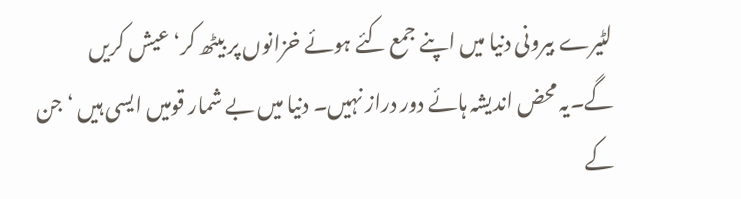لٹیرے بیرونی دنیا میں اپنے جمع کئے ہوئے خزانوں پر بیٹھ کر‘ عیش کریں گے۔یہ محض اندیشہ ہائے دور دراز نہیں۔ دنیا میں بے شمار قومیں ایسی ہیں ‘جن کے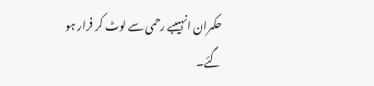حکمران انہیںبے رحمی سے لوٹ کر فرار ہو گئے۔